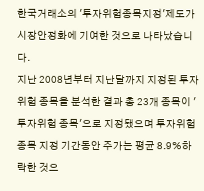한국거래소의 '투자위험종목지정'제도가 시장안정화에 기여한 것으로 나타났습니다.
지난 2008년부터 지난달까지 지정된 투자위험 종목을 분석한 결과 총 23개 종목이 '투자위험 종목'으로 지정됐으며 투자위험종목 지정 기간동안 주가는 평균 8.9%하락한 것으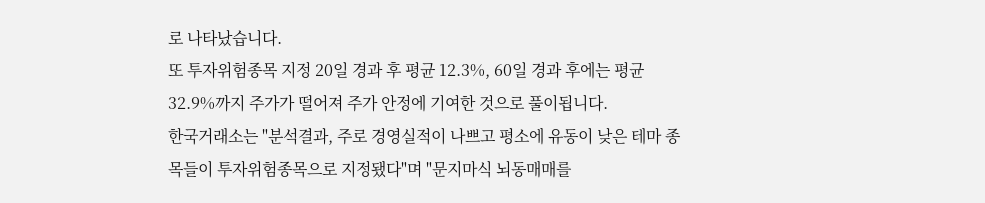로 나타났습니다.
또 투자위험종목 지정 20일 경과 후 평균 12.3%, 60일 경과 후에는 평균 32.9%까지 주가가 떨어져 주가 안정에 기여한 것으로 풀이됩니다.
한국거래소는 "분석결과, 주로 경영실적이 나쁘고 평소에 유동이 낮은 테마 종목들이 투자위험종목으로 지정됐다"며 "문지마식 뇌동매매를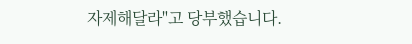자제해달라"고 당부했습니다.